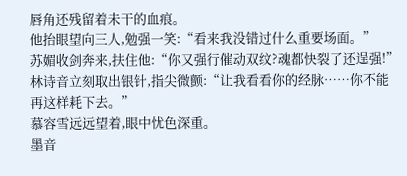唇角还残留着未干的血痕。
他抬眼望向三人,勉强一笑:“看来我没错过什么重要场面。”
苏媚收剑奔来,扶住他:“你又强行催动双纹?魂都快裂了还逞强!”
林诗音立刻取出银针,指尖微颤:“让我看看你的经脉……你不能再这样耗下去。”
慕容雪远远望着,眼中忧色深重。
墨音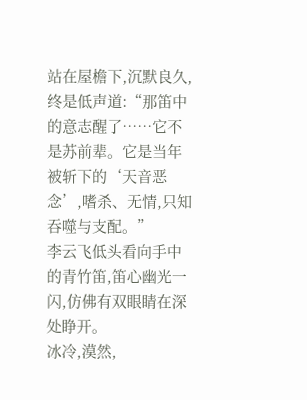站在屋檐下,沉默良久,终是低声道:“那笛中的意志醒了……它不是苏前辈。它是当年被斩下的‘天音恶念’,嗜杀、无情,只知吞噬与支配。”
李云飞低头看向手中的青竹笛,笛心幽光一闪,仿佛有双眼睛在深处睁开。
冰冷,漠然,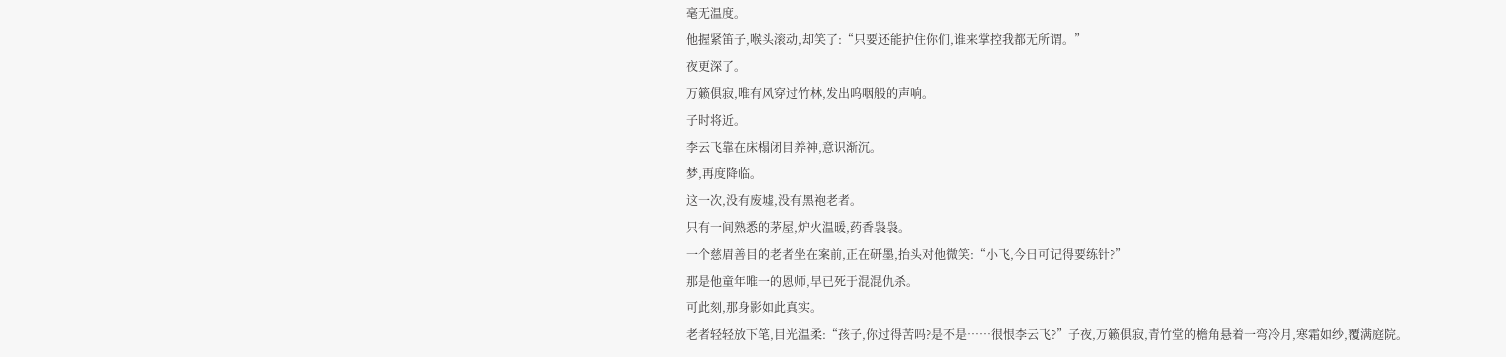毫无温度。
他握紧笛子,喉头滚动,却笑了:“只要还能护住你们,谁来掌控我都无所谓。”
夜更深了。
万籁俱寂,唯有风穿过竹林,发出呜咽般的声响。
子时将近。
李云飞靠在床榻闭目养神,意识渐沉。
梦,再度降临。
这一次,没有废墟,没有黑袍老者。
只有一间熟悉的茅屋,炉火温暖,药香袅袅。
一个慈眉善目的老者坐在案前,正在研墨,抬头对他微笑:“小飞,今日可记得要练针?”
那是他童年唯一的恩师,早已死于混混仇杀。
可此刻,那身影如此真实。
老者轻轻放下笔,目光温柔:“孩子,你过得苦吗?是不是……很恨李云飞?”子夜,万籁俱寂,青竹堂的檐角悬着一弯冷月,寒霜如纱,覆满庭院。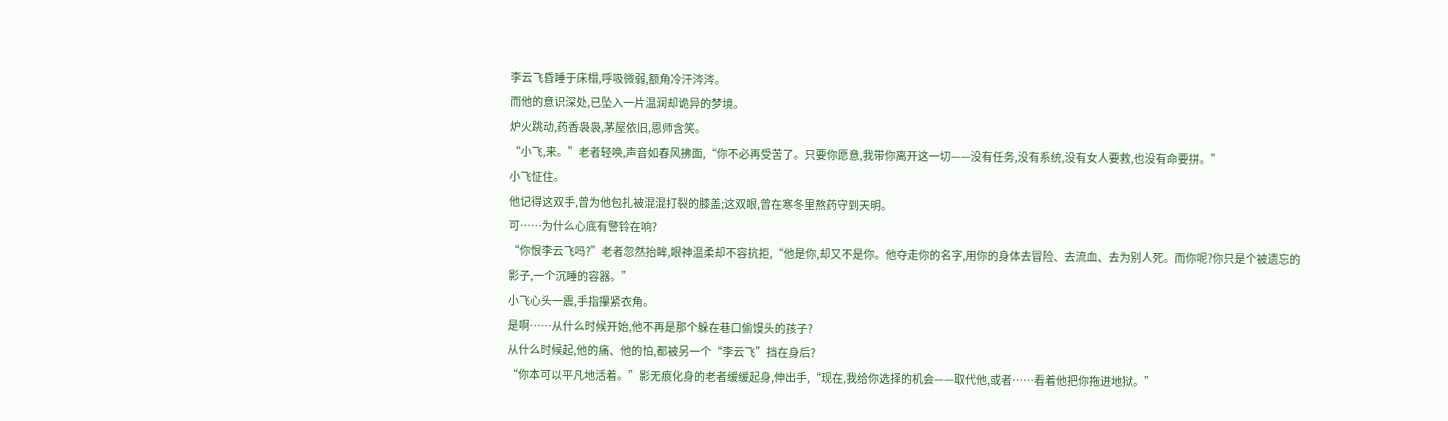李云飞昏睡于床榻,呼吸微弱,额角冷汗涔涔。
而他的意识深处,已坠入一片温润却诡异的梦境。
炉火跳动,药香袅袅,茅屋依旧,恩师含笑。
“小飞,来。”老者轻唤,声音如春风拂面,“你不必再受苦了。只要你愿意,我带你离开这一切——没有任务,没有系统,没有女人要救,也没有命要拼。”
小飞怔住。
他记得这双手,曾为他包扎被混混打裂的膝盖;这双眼,曾在寒冬里熬药守到天明。
可……为什么心底有警铃在响?
“你恨李云飞吗?”老者忽然抬眸,眼神温柔却不容抗拒,“他是你,却又不是你。他夺走你的名字,用你的身体去冒险、去流血、去为别人死。而你呢?你只是个被遗忘的影子,一个沉睡的容器。”
小飞心头一震,手指攥紧衣角。
是啊……从什么时候开始,他不再是那个躲在巷口偷馒头的孩子?
从什么时候起,他的痛、他的怕,都被另一个“李云飞”挡在身后?
“你本可以平凡地活着。”影无痕化身的老者缓缓起身,伸出手,“现在,我给你选择的机会——取代他,或者……看着他把你拖进地狱。”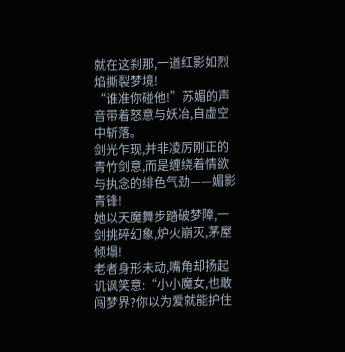就在这刹那,一道红影如烈焰撕裂梦境!
“谁准你碰他!”苏媚的声音带着怒意与妖冶,自虚空中斩落。
剑光乍现,并非凌厉刚正的青竹剑意,而是缠绕着情欲与执念的绯色气劲——媚影青锋!
她以天魔舞步踏破梦障,一剑挑碎幻象,炉火崩灭,茅屋倾塌!
老者身形未动,嘴角却扬起讥讽笑意:“小小魔女,也敢闯梦界?你以为爱就能护住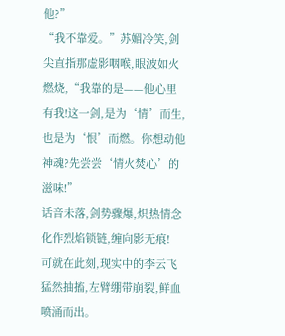他?”
“我不靠爱。”苏媚冷笑,剑尖直指那虚影咽喉,眼波如火燃烧,“我靠的是——他心里有我!这一剑,是为‘情’而生,也是为‘恨’而燃。你想动他神魂?先尝尝‘情火焚心’的滋味!”
话音未落,剑势骤爆,炽热情念化作烈焰锁链,缠向影无痕!
可就在此刻,现实中的李云飞猛然抽搐,左臂绷带崩裂,鲜血喷涌而出。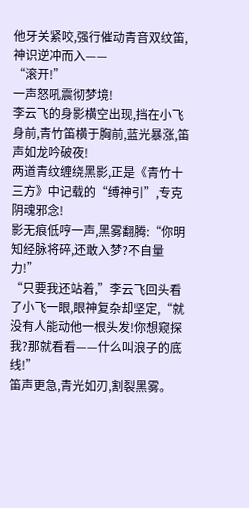他牙关紧咬,强行催动青音双纹笛,神识逆冲而入——
“滚开!”
一声怒吼震彻梦境!
李云飞的身影横空出现,挡在小飞身前,青竹笛横于胸前,蓝光暴涨,笛声如龙吟破夜!
两道青纹缠绕黑影,正是《青竹十三方》中记载的“缚神引”,专克阴魂邪念!
影无痕低哼一声,黑雾翻腾:“你明知经脉将碎,还敢入梦?不自量力!”
“只要我还站着,”李云飞回头看了小飞一眼,眼神复杂却坚定,“就没有人能动他一根头发!你想窥探我?那就看看——什么叫浪子的底线!”
笛声更急,青光如刃,割裂黑雾。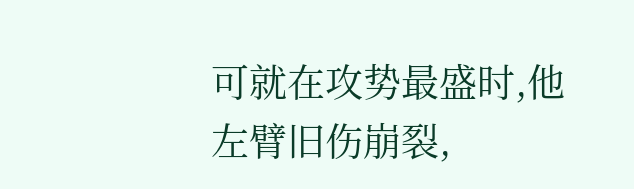可就在攻势最盛时,他左臂旧伤崩裂,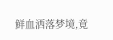鲜血洒落梦境,竟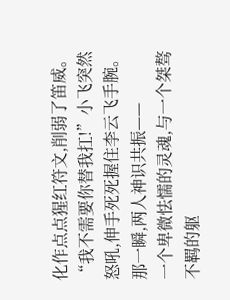化作点点猩红符文,削弱了笛威。
“我不需要你替我扛!”小飞突然怒吼,伸手死死握住李云飞手腕。
那一瞬,两人神识共振——
一个卑微怯懦的灵魂,与一个桀骜不羁的躯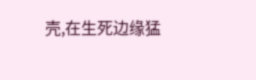壳,在生死边缘猛